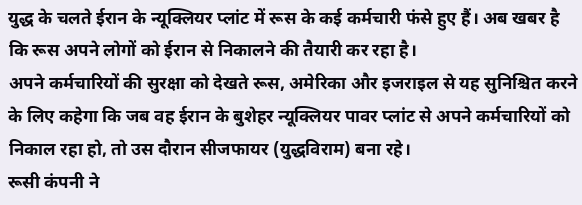युद्ध के चलते ईरान के न्यूक्लियर प्लांट में रूस के कई कर्मचारी फंसे हुए हैं। अब खबर है कि रूस अपने लोगों को ईरान से निकालने की तैयारी कर रहा है।
अपने कर्मचारियों की सुरक्षा को देखते रूस, अमेरिका और इजराइल से यह सुनिश्चित करने के लिए कहेगा कि जब वह ईरान के बुशेहर न्यूक्लियर पावर प्लांट से अपने कर्मचारियों को निकाल रहा हो, तो उस दौरान सीजफायर (युद्धविराम) बना रहे।
रूसी कंपनी ने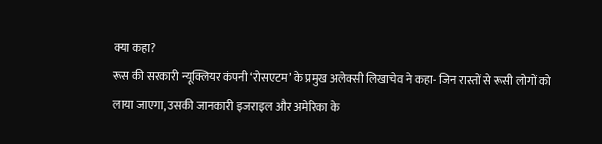क्या कहा?
रूस की सरकारी न्यूक्लियर कंपनी ‘रोसएटम’ के प्रमुख अलेक्सी लिखाचेव ने कहा- जिन रास्तों से रूसी लोगों को लाया जाएगा, उसकी जानकारी इजराइल और अमेरिका के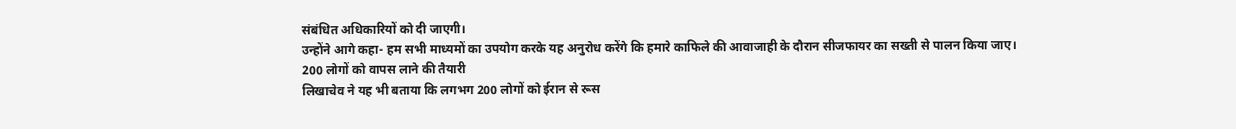संबंधित अधिकारियों को दी जाएगी।
उन्होंने आगे कहा- हम सभी माध्यमों का उपयोग करके यह अनुरोध करेंगे कि हमारे काफिले की आवाजाही के दौरान सीजफायर का सख्ती से पालन किया जाए।
200 लोगों को वापस लाने की तैयारी
लिखाचेव ने यह भी बताया कि लगभग 200 लोगों को ईरान से रूस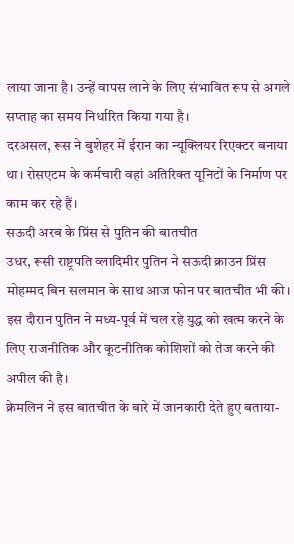लाया जाना है। उन्हें वापस लाने के लिए संभावित रूप से अगले सप्ताह का समय निर्धारित किया गया है।
दरअसल, रूस ने बुशेहर में ईरान का न्यूक्लियर रिएक्टर बनाया था। रोसएटम के कर्मचारी वहां अतिरिक्त यूनिटों के निर्माण पर काम कर रहे हैं।
सऊदी अरब के प्रिंस से पुतिन की बातचीत
उधर, रूसी राष्ट्रपति व्लादिमीर पुतिन ने सऊदी क्राउन प्रिंस मोहम्मद बिन सलमान के साथ आज फोन पर बातचीत भी की। इस दौरान पुतिन ने मध्य-पूर्व में चल रहे युद्ध को खत्म करने के लिए राजनीतिक और कूटनीतिक कोशिशों को तेज करने की अपील की है।
क्रेमलिन ने इस बातचीत के बारे में जानकारी देते हुए बताया-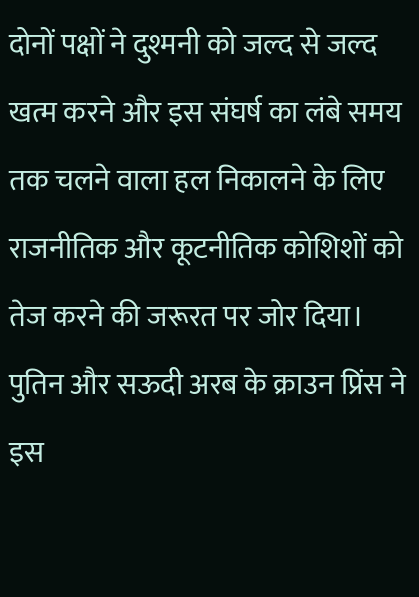दोनों पक्षों ने दुश्मनी को जल्द से जल्द खत्म करने और इस संघर्ष का लंबे समय तक चलने वाला हल निकालने के लिए राजनीतिक और कूटनीतिक कोशिशों को तेज करने की जरूरत पर जोर दिया।
पुतिन और सऊदी अरब के क्राउन प्रिंस ने इस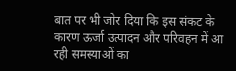बात पर भी जोर दिया कि इस संकट के कारण ऊर्जा उत्पादन और परिवहन में आ रही समस्याओं का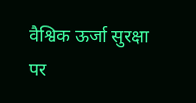वैश्विक ऊर्जा सुरक्षा पर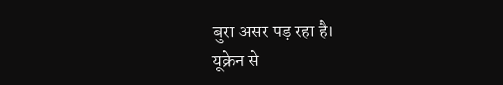बुरा असर पड़ रहा है।
यूक्रेन से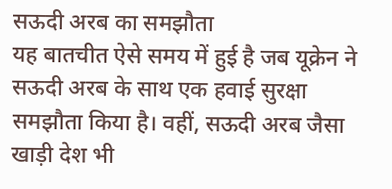सऊदी अरब का समझौता
यह बातचीत ऐसे समय में हुई है जब यूक्रेन ने सऊदी अरब के साथ एक हवाई सुरक्षा समझौता किया है। वहीं, सऊदी अरब जैसा खाड़ी देश भी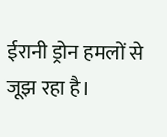ईरानी ड्रोन हमलों से जूझ रहा है।